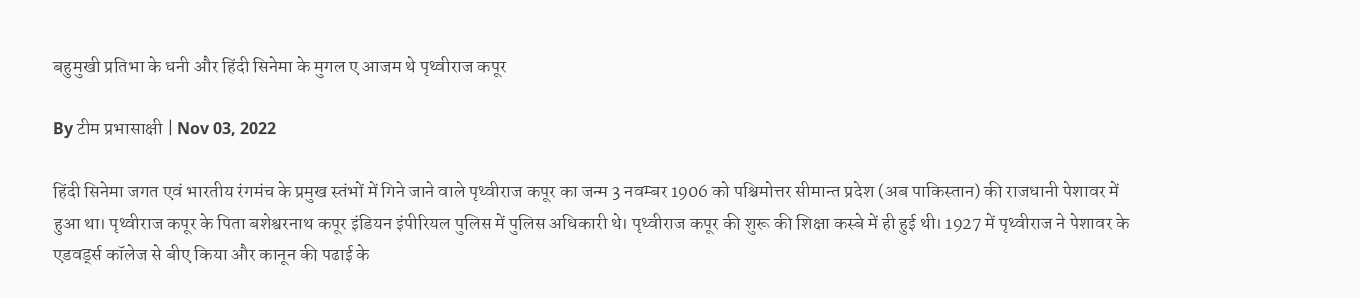बहुमुखी प्रतिभा के धनी और हिंदी सिनेमा के मुगल ए आजम थे पृथ्वीराज कपूर

By टीम प्रभासाक्षी | Nov 03, 2022

हिंदी सिनेमा जगत एवं भारतीय रंगमंच के प्रमुख स्तंभों में गिने जाने वाले पृथ्वीराज कपूर का जन्म 3 नवम्बर 1906 को पश्चिमोत्तर सीमान्त प्रदेश (अब पाकिस्तान) की राजधानी पेशावर में हुआ था। पृथ्वीराज कपूर के पिता बशेश्वरनाथ कपूर इंडियन इंपीरियल पुलिस में पुलिस अधिकारी थे। पृथ्वीराज कपूर की शुरू की शिक्षा कस्बे में ही हुई थी। 1927 में पृथ्वीराज ने पेशावर के एडवर्ड्स कॉलेज से बीए किया और कानून की पढाई के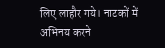लिए लाहौर गये। नाटकों में अभिनय करने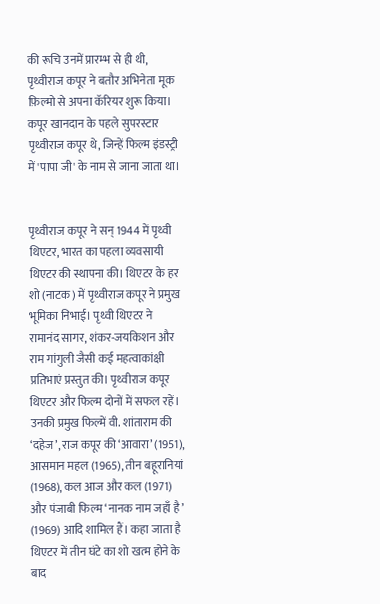की रूचि उनमें प्रारम्भ से ही थी, पृथ्वीराज कपूर ने बतौर अभिनेता मूक फ़िल्मो से अपना कॅरियर शुरू किया। कपूर खानदान के पहले सुपरस्टार पृथ्वीराज कपूर थे, जिन्हें फिल्म इंडस्ट्री में 'पापा जी' के नाम से जाना जाता था।


पृथ्वीराज कपूर ने सन् 1944 में पृथ्वी थिएटर, भारत का पहला व्यवसायी थिएटर की स्थापना की। थिएटर के हर शो (नाटक) में पृथ्वीराज कपूर ने प्रमुख भूमिका निभाई। पृथ्वी थिएटर ने रामानंद सागर, शंकर-जयकिशन और राम गांगुली जैसी कई महत्वाकांक्षी प्रतिभाएं प्रस्तुत की। पृथ्वीराज कपूर थिएटर और फिल्म दोनों में सफल रहें। उनकी प्रमुख फिल्में वी. शांताराम की ‘दहेज’, राज कपूर की ‘आवारा’ (1951), आसमान महल (1965), तीन बहूरानियां (1968), कल आज और कल (1971) और पंजाबी फिल्म ‘नानक नाम जहाँ है’ (1969) आदि शामिल हैं। कहा जाता है थिएटर में तीन घंटे का शो खत्म होने के बाद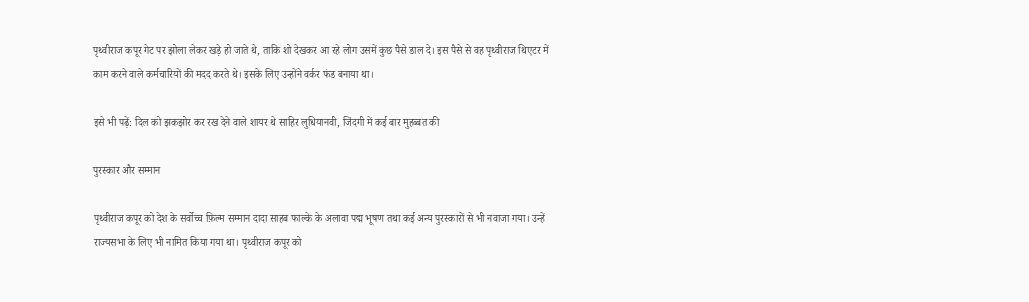पृथ्वीराज कपूर गेट पर झोला लेकर खड़े हो जाते थे, ताकि शो देखकर आ रहे लोग उसमें कुछ पैसे डाल दे। इस पैसे से वह पृथ्वीराज थिएटर में काम करने वाले कर्मचारियों की मदद करते थे। इसके लिए उन्होंने वर्कर फंड बनाया था।

इसे भी पढ़ें: दिल को झकझोर कर रख देने वाले शायर थे साहिर लुधियानवी, जिंदगी में कई बार मुहब्बत की

पुरस्कार और सम्मान

पृथ्वीराज कपूर को देश के सर्वोच्च फ़िल्म सम्मान दादा साहब फाल्के के अलावा पद्म भूषण तथा कई अन्य पुरस्कारों से भी नवाजा गया। उन्हें राज्यसभा के लिए भी नामित किया गया था। पृथ्वीराज कपूर को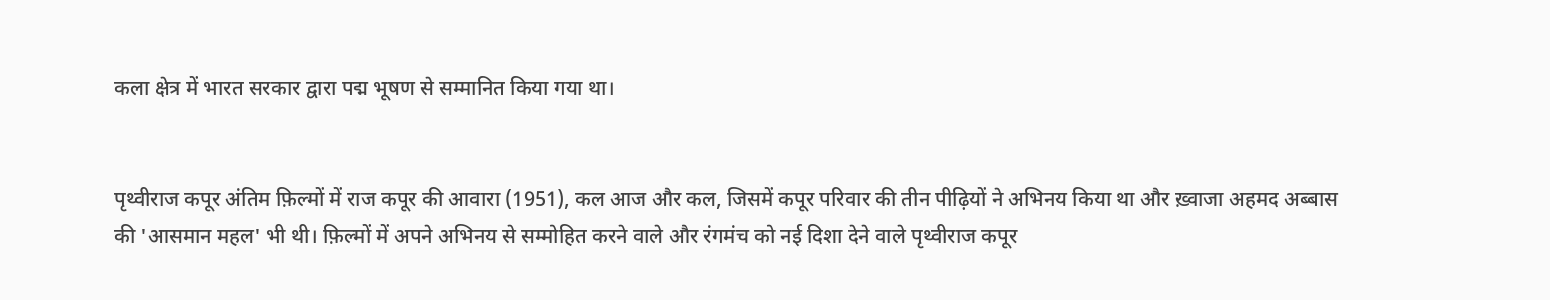कला क्षेत्र में भारत सरकार द्वारा पद्म भूषण से सम्मानित किया गया था।


पृथ्वीराज कपूर अंतिम फ़िल्मों में राज कपूर की आवारा (1951), कल आज और कल, जिसमें कपूर परिवार की तीन पीढ़ियों ने अभिनय किया था और ख़्वाजा अहमद अब्बास की 'आसमान महल' भी थी। फ़िल्मों में अपने अभिनय से सम्मोहित करने वाले और रंगमंच को नई दिशा देने वाले पृथ्वीराज कपूर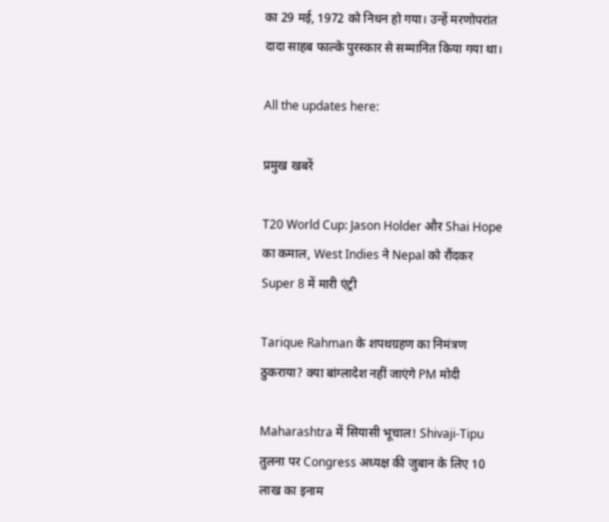का 29 मई, 1972 को निधन हो गया। उन्हें मरणोपरांत दादा साहब फाल्के पुरस्कार से सम्मानित किया गया था।

All the updates here:

प्रमुख खबरें

T20 World Cup: Jason Holder और Shai Hope का कमाल, West Indies ने Nepal को रौंदकर Super 8 में मारी एंट्री

Tarique Rahman के शपथग्रहण का निमंत्रण ठुकराया? क्या बांग्लादेश नहीं जाएंगे PM मोदी

Maharashtra में सियासी भूचाल! Shivaji-Tipu तुलना पर Congress अध्यक्ष की जुबान के लिए 10 लाख का इनाम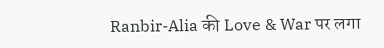Ranbir-Alia की Love & War पर लगा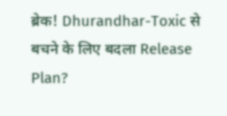ब्रेक! Dhurandhar-Toxic से बचने के लिए बदला Release Plan?